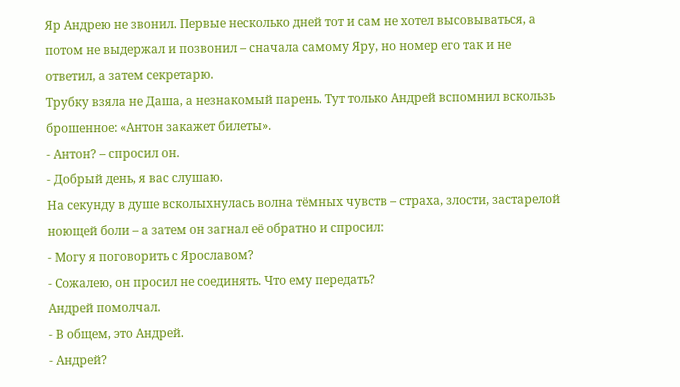Яр Андрею не звонил. Первые несколько дней тот и сам не хотел высовываться, а потом не выдержал и позвонил – сначала самому Яру, но номер его так и не ответил, а затем секретарю.
Трубку взяла не Даша, а незнакомый парень. Тут только Андрей вспомнил вскользь брошенное: «Антон закажет билеты».
- Антон? – спросил он.
- Добрый день, я вас слушаю.
На секунду в душе всколыхнулась волна тёмных чувств – страха, злости, застарелой ноющей боли – а затем он загнал её обратно и спросил:
- Могу я поговорить с Ярославом?
- Сожалею, он просил не соединять. Что ему передать?
Андрей помолчал.
- В общем, это Андрей.
- Андрей?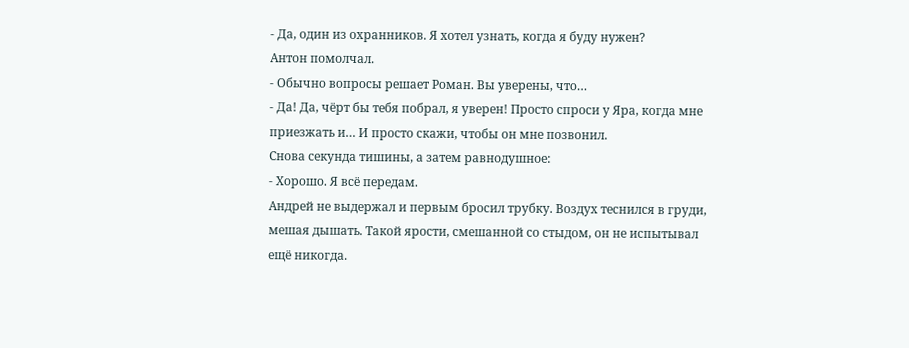- Да, один из охранников. Я хотел узнать, когда я буду нужен?
Антон помолчал.
- Обычно вопросы решает Роман. Вы уверены, что…
- Да! Да, чёрт бы тебя побрал, я уверен! Просто спроси у Яра, когда мне приезжать и… И просто скажи, чтобы он мне позвонил.
Снова секунда тишины, а затем равнодушное:
- Хорошо. Я всё передам.
Андрей не выдержал и первым бросил трубку. Воздух теснился в груди, мешая дышать. Такой ярости, смешанной со стыдом, он не испытывал ещё никогда.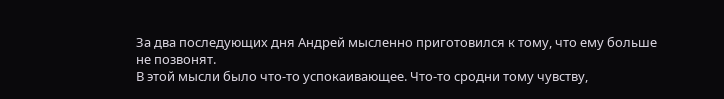За два последующих дня Андрей мысленно приготовился к тому, что ему больше не позвонят.
В этой мысли было что-то успокаивающее. Что-то сродни тому чувству,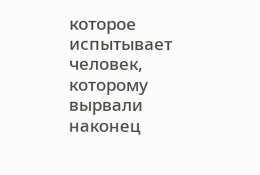которое испытывает человек, которому вырвали наконец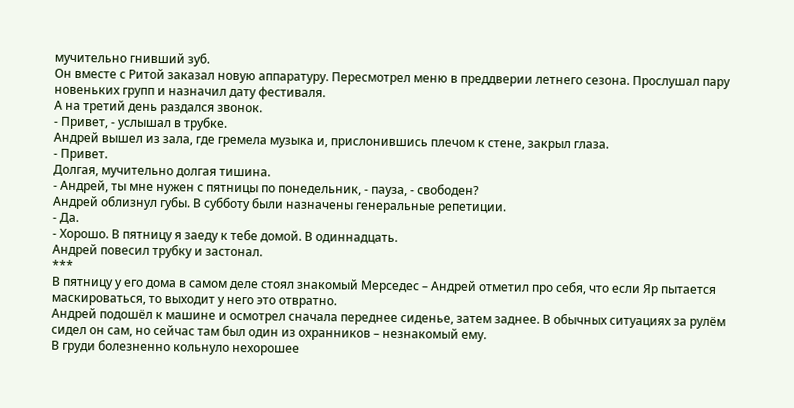мучительно гнивший зуб.
Он вместе с Ритой заказал новую аппаратуру. Пересмотрел меню в преддверии летнего сезона. Прослушал пару новеньких групп и назначил дату фестиваля.
А на третий день раздался звонок.
- Привет, - услышал в трубке.
Андрей вышел из зала, где гремела музыка и, прислонившись плечом к стене, закрыл глаза.
- Привет.
Долгая, мучительно долгая тишина.
- Андрей, ты мне нужен с пятницы по понедельник, - пауза, - свободен?
Андрей облизнул губы. В субботу были назначены генеральные репетиции.
- Да.
- Хорошо. В пятницу я заеду к тебе домой. В одиннадцать.
Андрей повесил трубку и застонал.
***
В пятницу у его дома в самом деле стоял знакомый Мерседес – Андрей отметил про себя, что если Яр пытается маскироваться, то выходит у него это отвратно.
Андрей подошёл к машине и осмотрел сначала переднее сиденье, затем заднее. В обычных ситуациях за рулём сидел он сам, но сейчас там был один из охранников – незнакомый ему.
В груди болезненно кольнуло нехорошее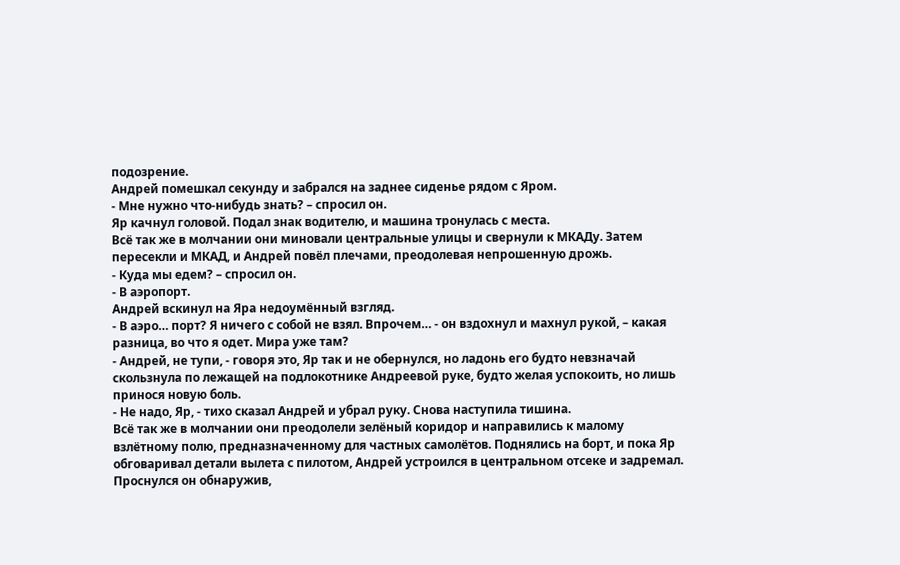подозрение.
Андрей помешкал секунду и забрался на заднее сиденье рядом с Яром.
- Мне нужно что-нибудь знать? – спросил он.
Яр качнул головой. Подал знак водителю, и машина тронулась с места.
Всё так же в молчании они миновали центральные улицы и свернули к МКАДу. Затем пересекли и МКАД, и Андрей повёл плечами, преодолевая непрошенную дрожь.
- Куда мы едем? – спросил он.
- В аэропорт.
Андрей вскинул на Яра недоумённый взгляд.
- В аэро… порт? Я ничего с собой не взял. Впрочем… - он вздохнул и махнул рукой, – какая разница, во что я одет. Мира уже там?
- Андрей, не тупи, - говоря это, Яр так и не обернулся, но ладонь его будто невзначай скользнула по лежащей на подлокотнике Андреевой руке, будто желая успокоить, но лишь принося новую боль.
- Не надо, Яр, - тихо сказал Андрей и убрал руку. Снова наступила тишина.
Всё так же в молчании они преодолели зелёный коридор и направились к малому взлётному полю, предназначенному для частных самолётов. Поднялись на борт, и пока Яр обговаривал детали вылета с пилотом, Андрей устроился в центральном отсеке и задремал.
Проснулся он обнаружив,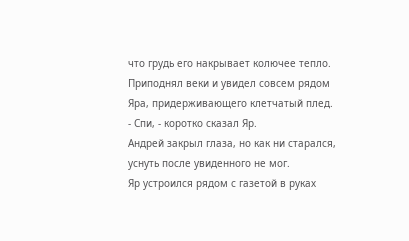что грудь его накрывает колючее тепло. Приподнял веки и увидел совсем рядом Яра, придерживающего клетчатый плед.
- Спи, - коротко сказал Яр.
Андрей закрыл глаза, но как ни старался, уснуть после увиденного не мог.
Яр устроился рядом с газетой в руках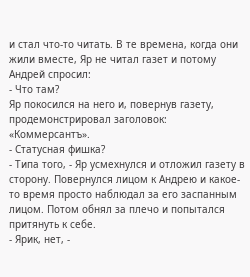и стал что-то читать. В те времена, когда они жили вместе, Яр не читал газет и потому Андрей спросил:
- Что там?
Яр покосился на него и, повернув газету, продемонстрировал заголовок: «Коммерсантъ».
- Статусная фишка?
- Типа того, - Яр усмехнулся и отложил газету в сторону. Повернулся лицом к Андрею и какое-то время просто наблюдал за его заспанным лицом. Потом обнял за плечо и попытался притянуть к себе.
- Ярик, нет, -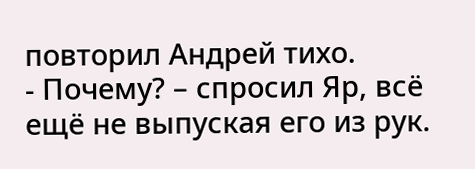повторил Андрей тихо.
- Почему? – спросил Яр, всё ещё не выпуская его из рук.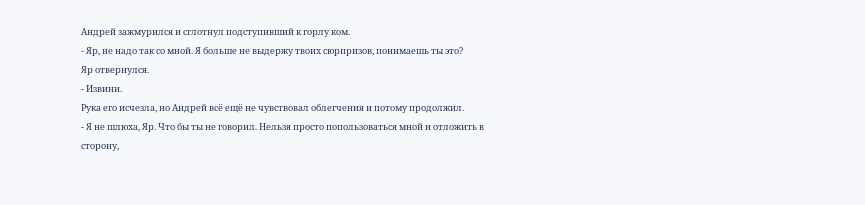Андрей зажмурился и сглотнул подступивший к горлу ком.
- Яр, не надо так со мной. Я больше не выдержу твоих сюрпризов, понимаешь ты это?
Яр отвернулся.
- Извини.
Рука его исчезла, но Андрей всё ещё не чувствовал облегчения и потому продолжил.
- Я не шлюха, Яр. Что бы ты не говорил. Нельзя просто попользоваться мной и отложить в сторону,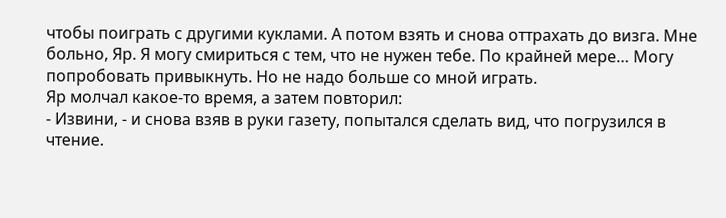чтобы поиграть с другими куклами. А потом взять и снова оттрахать до визга. Мне больно, Яр. Я могу смириться с тем, что не нужен тебе. По крайней мере… Могу попробовать привыкнуть. Но не надо больше со мной играть.
Яр молчал какое-то время, а затем повторил:
- Извини, - и снова взяв в руки газету, попытался сделать вид, что погрузился в чтение.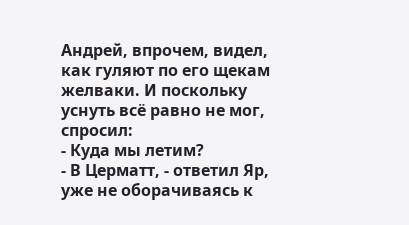Андрей, впрочем, видел, как гуляют по его щекам желваки. И поскольку уснуть всё равно не мог, спросил:
- Куда мы летим?
- В Церматт, - ответил Яр, уже не оборачиваясь к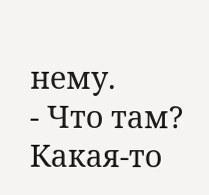нему.
- Что там? Какая-то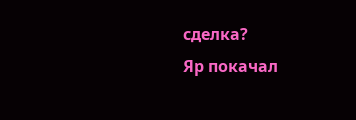сделка?
Яр покачал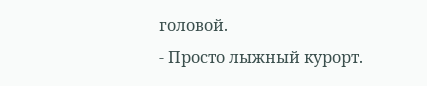головой.
- Просто лыжный курорт.